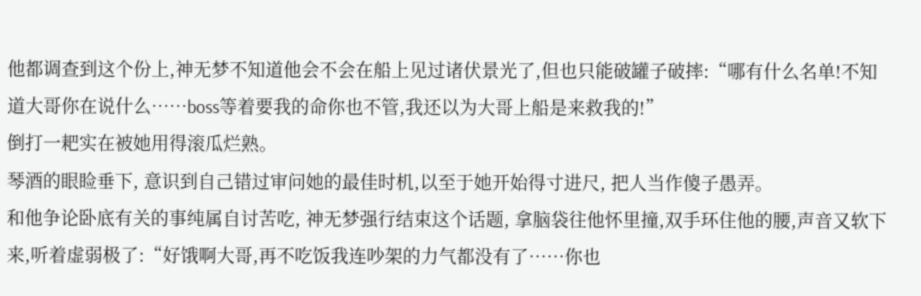他都调查到这个份上,神无梦不知道他会不会在船上见过诸伏景光了,但也只能破罐子破摔:“哪有什么名单!不知道大哥你在说什么……boss等着要我的命你也不管,我还以为大哥上船是来救我的!”
倒打一耙实在被她用得滚瓜烂熟。
琴酒的眼睑垂下, 意识到自己错过审问她的最佳时机,以至于她开始得寸进尺, 把人当作傻子愚弄。
和他争论卧底有关的事纯属自讨苦吃, 神无梦强行结束这个话题, 拿脑袋往他怀里撞,双手环住他的腰,声音又软下来,听着虚弱极了:“好饿啊大哥,再不吃饭我连吵架的力气都没有了……你也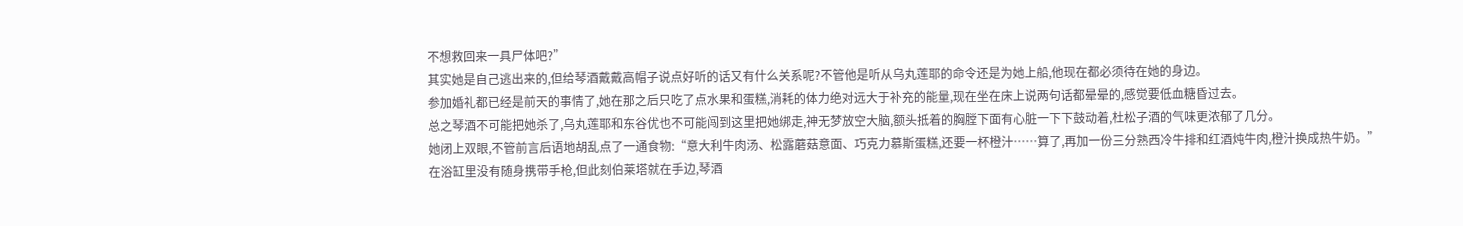不想救回来一具尸体吧?”
其实她是自己逃出来的,但给琴酒戴戴高帽子说点好听的话又有什么关系呢?不管他是听从乌丸莲耶的命令还是为她上船,他现在都必须待在她的身边。
参加婚礼都已经是前天的事情了,她在那之后只吃了点水果和蛋糕,消耗的体力绝对远大于补充的能量,现在坐在床上说两句话都晕晕的,感觉要低血糖昏过去。
总之琴酒不可能把她杀了,乌丸莲耶和东谷优也不可能闯到这里把她绑走,神无梦放空大脑,额头抵着的胸膛下面有心脏一下下鼓动着,杜松子酒的气味更浓郁了几分。
她闭上双眼,不管前言后语地胡乱点了一通食物:“意大利牛肉汤、松露蘑菇意面、巧克力慕斯蛋糕,还要一杯橙汁……算了,再加一份三分熟西冷牛排和红酒炖牛肉,橙汁换成热牛奶。”
在浴缸里没有随身携带手枪,但此刻伯莱塔就在手边,琴酒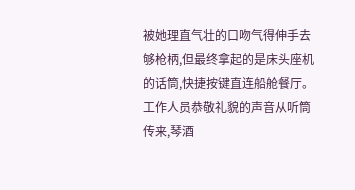被她理直气壮的口吻气得伸手去够枪柄,但最终拿起的是床头座机的话筒,快捷按键直连船舱餐厅。
工作人员恭敬礼貌的声音从听筒传来,琴酒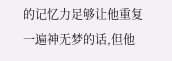的记忆力足够让他重复一遍神无梦的话,但他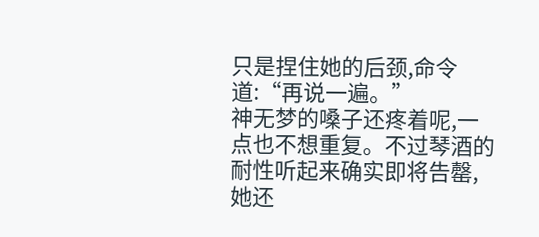只是捏住她的后颈,命令道:“再说一遍。”
神无梦的嗓子还疼着呢,一点也不想重复。不过琴酒的耐性听起来确实即将告罄,她还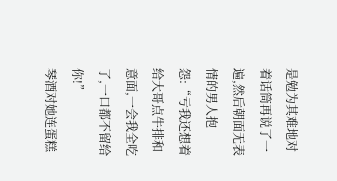是勉为其难地对着话筒再说了一遍,然后朝面无表情的男人抱怨:“亏我还想着给大哥点牛排和意面,一会我全吃了,一口都不留给你!”
琴酒对她连蛋糕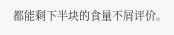都能剩下半块的食量不屑评价。